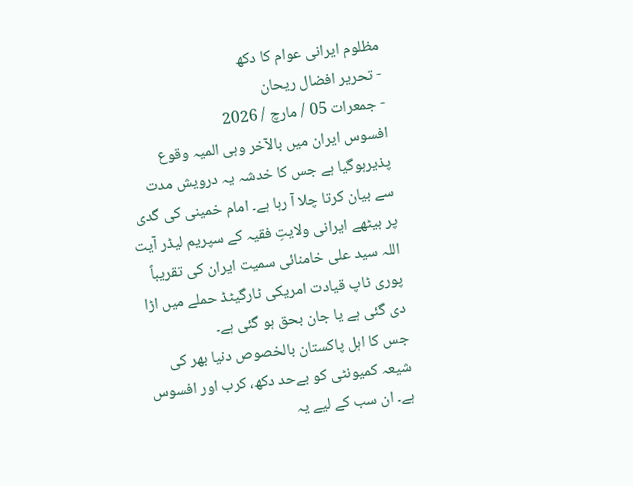مظلوم ایرانی عوام کا دکھ
- تحریر افضال ریحان
- جمعرات 05 / مارچ / 2026
افسوس ایران میں بالآخر وہی المیہ وقوع پذیرہوگیا ہے جس کا خدشہ یہ درویش مدت سے بیان کرتا چلا آ رہا ہے۔ امام خمینی کی گدی پر بیٹھے ایرانی ولایتِ فقیہ کے سپریم لیڈر آیت اللہ سید علی خامنائی سمیت ایران کی تقریباً پوری ٹاپ قیادت امریکی ٹارگیٹڈ حملے میں اڑا دی گئی ہے یا جان بحق ہو گئی ہے۔
جس کا اہل پاکستان بالخصوص دنیا بھر کی شیعہ کمیونٹی کو بےحد دکھ، کرب اور افسوس ہے۔ ان سب کے لیے یہ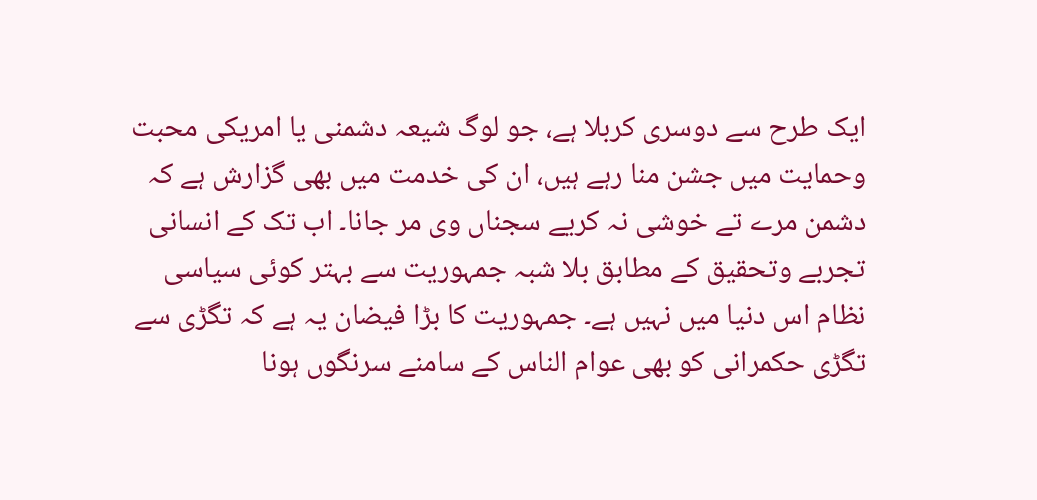ایک طرح سے دوسری کربلا ہے، جو لوگ شیعہ دشمنی یا امریکی محبت وحمایت میں جشن منا رہے ہیں، ان کی خدمت میں بھی گزارش ہے کہ دشمن مرے تے خوشی نہ کریے سجناں وی مر جانا۔ اب تک کے انسانی تجربے وتحقیق کے مطابق بلا شبہ جمہوریت سے بہتر کوئی سیاسی نظام اس دنیا میں نہیں ہے۔ جمہوریت کا بڑا فیضان یہ ہے کہ تگڑی سے تگڑی حکمرانی کو بھی عوام الناس کے سامنے سرنگوں ہونا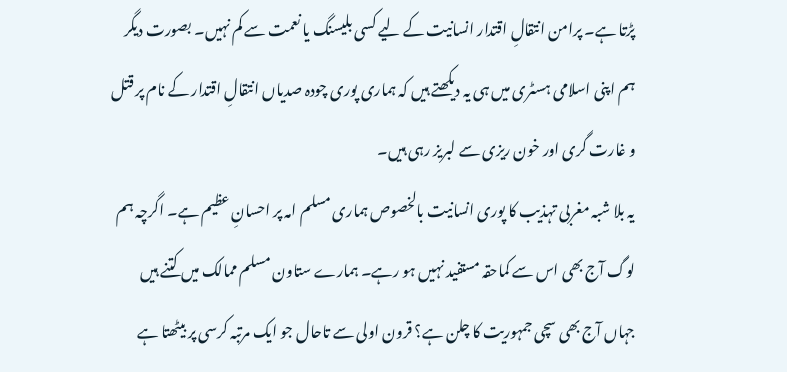پڑتا ہے۔ پرامن انتقالِ اقتدار انسانیت کے لیے کسی بلیسنگ یا نعمت سے کم نہیں۔ بصورت دیگر ہم اپنی اسلامی ہسٹری میں ہی یہ دیکھتے ہیں کہ ہماری پوری چودہ صدیاں انتقالِ اقتدار کے نام پر قتل و غارت گری اور خون ریزی سے لبریز رہی ہیں۔
یہ بلا شبہ مغربی تہذیب کا پوری انسانیت بالخصوص ہماری مسلم امہ پر احسانِ عظیم ہے۔ اگرچہ ہم لوگ آج بھی اس سے کماحقہ مستفید نہیں ہو رہے۔ ہمارے ستاون مسلم ممالک میں کتنے ہیں جہاں آج بھی سچی جمہوریت کا چلن ہے؟ قرون اولی سے تاحال جو ایک مرتبہ کرسی پر بیٹھتا ہے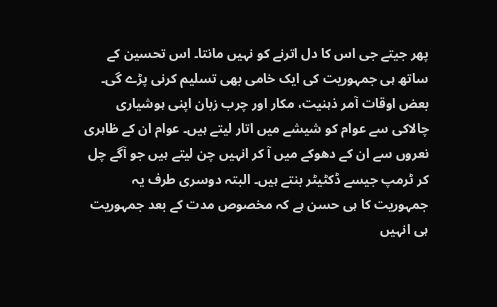پھر جیتے جی اس کا دل اترنے کو نہیں مانتا۔ اس تحسین کے ساتھ ہی جمہوریت کی ایک خامی بھی تسلیم کرنی پڑے گی۔ بعض اوقات آمر ذہنیت، مکار اور چرب زبان اپنی ہوشیاری چالاکی سے عوام کو شیشے میں اتار لیتے ہیں۔ عوام ان کے ظاہری نعروں سے ان کے دھوکے میں آ کر انہیں چن لیتے ہیں جو آگے چل کر ٹرمپ جیسے ڈکٹیٹر بنتے ہیں۔ البتہ دوسری طرف یہ جمہوریت کا ہی حسن ہے کہ مخصوص مدت کے بعد جمہوریت ہی انہیں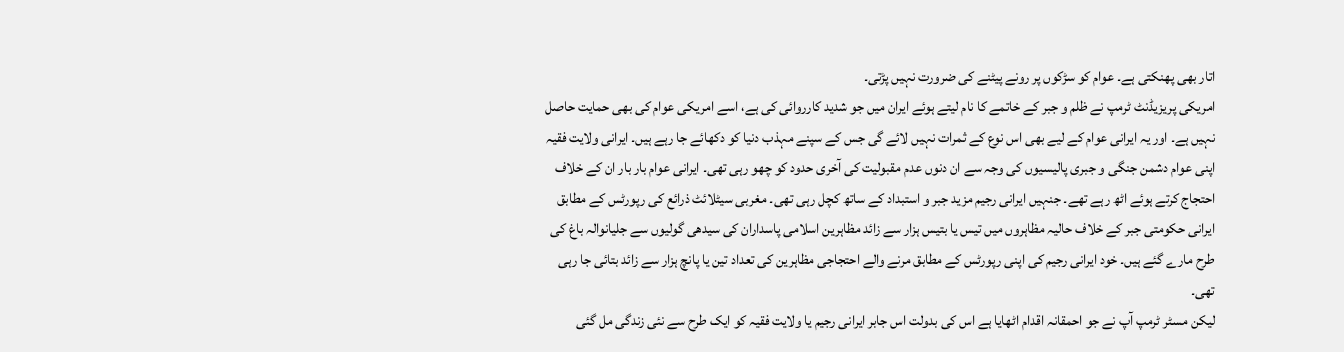اتار بھی پھنکتی ہے۔ عوام کو سڑکوں پر رونے پیٹنے کی ضرورت نہیں پڑتی۔
امریکی پریزیڈنٹ ٹرمپ نے ظلم و جبر کے خاتمے کا نام لیتے ہوئے ایران میں جو شدید کارروائی کی ہے، اسے امریکی عوام کی بھی حمایت حاصل نہیں ہے۔ اور یہ ایرانی عوام کے لیے بھی اس نوع کے ثمرات نہیں لائے گی جس کے سپنے مہذب دنیا کو دکھائے جا رہے ہیں۔ ایرانی ولایت فقیہ اپنی عوام دشمن جنگی و جبری پالیسیوں کی وجہ سے ان دنوں عدم مقبولیت کی آخری حدود کو چھو رہی تھی۔ ایرانی عوام بار بار ان کے خلاف احتجاج کرتے ہوئے اٹھ رہے تھے۔ جنہیں ایرانی رجیم مزید جبر و استبداد کے ساتھ کچل رہی تھی۔ مغربی سیٹلائٹ ذرائع کی رپورٹس کے مطابق ایرانی حکومتی جبر کے خلاف حالیہ مظاہروں میں تیس یا بتیس ہزار سے زائد مظاہرین اسلامی پاسداران کی سیدھی گولیوں سے جلیانوالہ باغ کی طرح مارے گئے ہیں۔ خود ایرانی رجیم کی اپنی رپورٹس کے مطابق مرنے والے احتجاجی مظاہرین کی تعداد تین یا پانچ ہزار سے زائد بتائی جا رہی تھی۔
لیکن مسٹر ٹرمپ آپ نے جو احمقانہ اقدام اٹھایا ہے اس کی بدولت اس جابر ایرانی رجیم یا ولایت فقیہ کو ایک طرح سے نئی زندگی مل گئی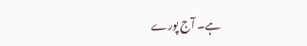ہے۔ آج پورے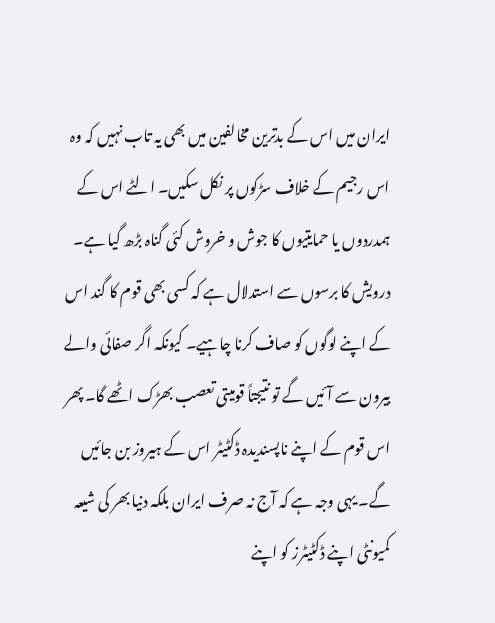ایران میں اس کے بدترین مخالفین میں بھی یہ تاب نہیں کہ وہ اس رجیم کے خلاف سڑکوں پر نکل سکیں۔ الٹے اس کے ہمدردوں یا حمایتیوں کا جوش و خروش کئی گناہ بڑھ گیا ہے۔ درویش کا برسوں سے استدلال ہے کہ کسی بھی قوم کا گند اس کے اپنے لوگوں کو صاف کرنا چاہیے۔ کیونکہ اگر صفائی والے بیرون سے آئیں گے تو نتیجتاً قومیتی تعصب بھڑک اٹھے گا۔ پھر اس قوم کے اپنے ناپسندیدہ ڈکٹیٹر اس کے ہیروز بن جائیں گے۔ یہی وجہ ہے کہ آج نہ صرف ایران بلکہ دنیا بھر کی شیعہ کمیونٹی اپنے ڈکٹیٹرز کو اپنے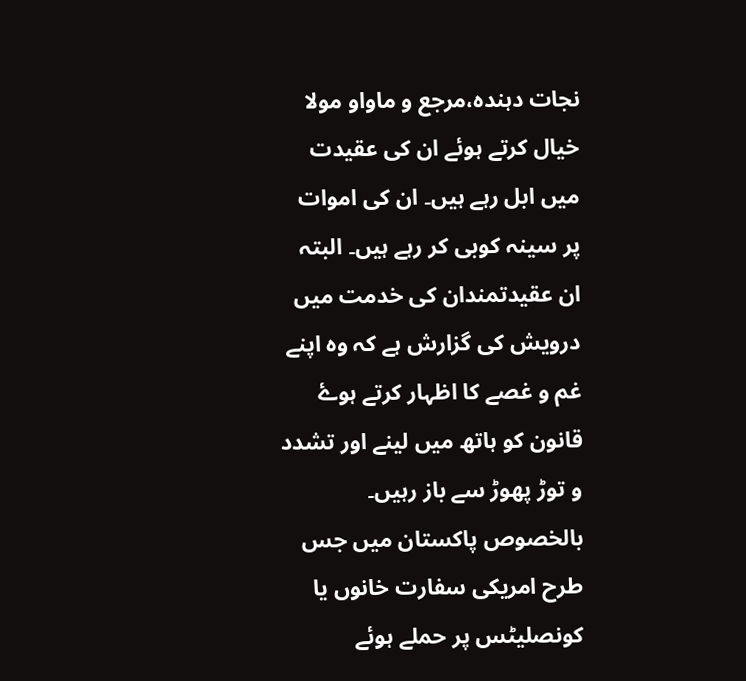نجات دہندہ،مرجع و ماواو مولا خیال کرتے ہوئے ان کی عقیدت میں ابل رہے ہیں۔ ان کی اموات پر سینہ کوبی کر رہے ہیں۔ البتہ ان عقیدتمندان کی خدمت میں درویش کی گزارش ہے کہ وہ اپنے غم و غصے کا اظہار کرتے ہوۓ قانون کو ہاتھ میں لینے اور تشدد و توڑ پھوڑ سے باز رہیں۔ بالخصوص پاکستان میں جس طرح امریکی سفارت خانوں یا کونصلیٹس پر حملے ہوئے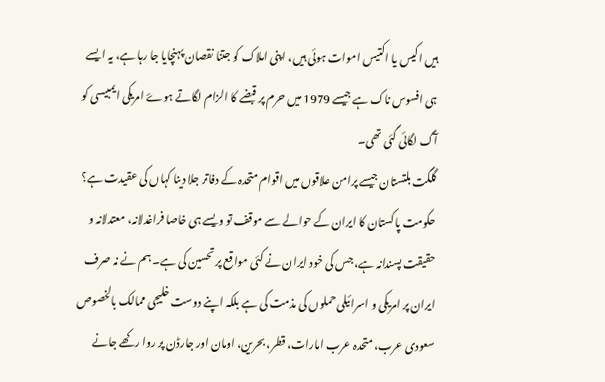ہیں اکیس یا اکتیس اموات ہوئی ہیں، اپنی املاک کو جتنا نقصان پہنچایا جا رہا ہے، یہ ایسے ہی افسوس ناک ہے جیسے 1979 میں حرم پر قبضے کا الزام لگاتے ہوۓ امریکی ایمبیسی کو آگ لگائی گئی تھی۔
گلگت بلتستان جیسے پرامن علاقوں میں اقوام متحدہ کے دفاتر جلا دینا کہاں کی عقیدت ہے؟ حکومت پاکستان کا ایران کے حوالے سے موقف تو ویسے ہی خاصا فراغدلانہ، معتدلانہ و حقیقت پسندانہ ہے، جس کی خود ایران نے کئی مواقع پر تحسین کی ہے۔ ہم نے نہ صرف ایران پر امریکی و اسرائیلی حملوں کی مذمت کی ہے بلکہ اپنے دوست خلیجی ممالک بالخصوص سعودی عرب، متحدہ عرب امارات، قطر، بحرین، اومان اور جارڈن پر روا رکھے جانے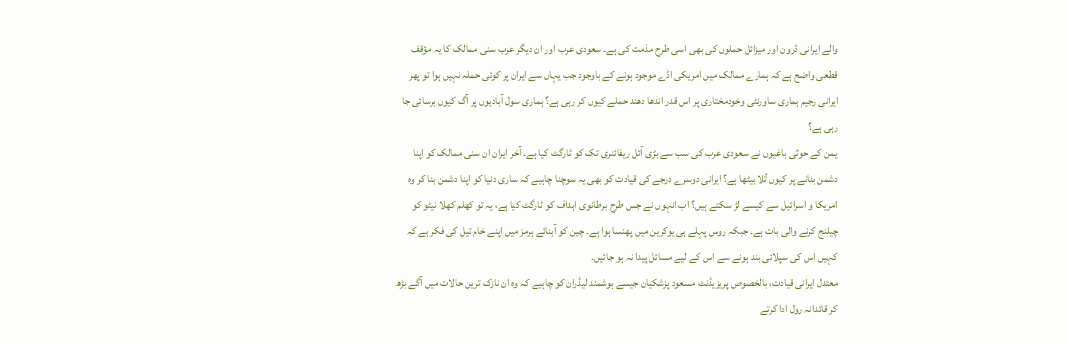والے ایرانی ڈرون اور میزائل حملوں کی بھی اسی طرح مذمت کی ہے۔ سعودی عرب اور ان دیگر عرب سنی ممالک کا یہ مؤقف قطعی واضح ہے کہ ہمارے ممالک میں امریکی اڈے موجود ہونے کے باوجود جب یہاں سے ایران پر کوئی حملہ نہیں ہوا تو پھر ایرانی رجیم ہماری ساورنٹی وخودمختاری پر اس قدر اندھا دھند حملے کیوں کر رہی ہے؟ ہماری سول آبادیوں پر آگ کیوں برسائی جا رہی ہے؟
یمن کے حوثی باغیوں نے سعودی عرب کی سب سے بڑی آئل ریفائنری تک کو ٹارگٹ کیا ہے۔ آخر ایران ان سنی ممالک کو اپنا دشمن بنانے پر کیوں تُلا بیٹھا ہے؟ ایرانی دوسرے درجے کی قیادت کو بھی یہ سوچنا چاہیے کہ ساری دنیا کو اپنا دشمن بنا کر وہ امریکا و اسرائیل سے کیسے لڑ سکتے ہیں؟ اب انہوں نے جس طرح برطانوی اہداف کو ٹارگٹ کیا ہے، یہ تو کھلم کھلا نیٹو کو چیلنج کرنے والی بات ہے۔ جبکہ روس پہلے ہی یوکرین میں پھنسا ہوا ہے۔ چین کو آبنائے ہرمز میں اپنے خام تیل کی فکر ہے کہ کہیں اس کی سپلائی بند ہونے سے اس کے لیے مسائل پیدا نہ ہو جائیں۔
معتدل ایرانی قیادت، بالخصوص پریزیڈنٹ مسعود پزشکیان جیسے ہوشمند لیڈران کو چاہیے کہ وہ ان نازک ترین حالات میں آگے بڑھ کر قائدانہ رول ادا کرتے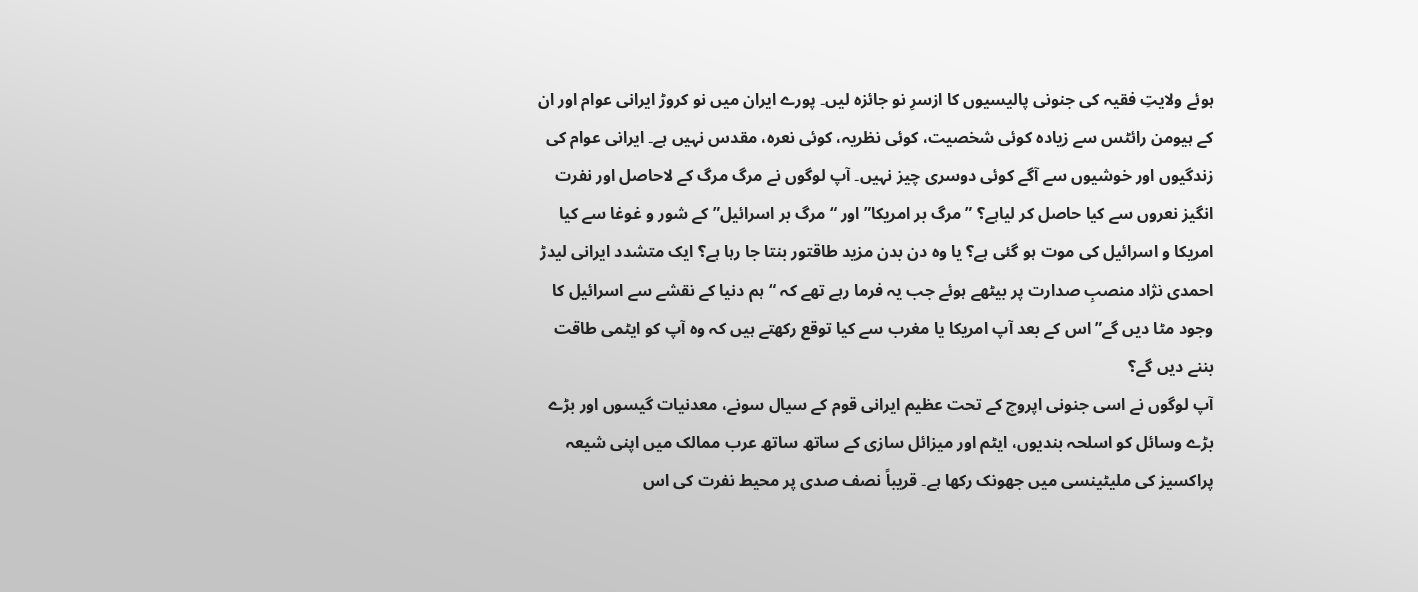ہوئے ولایتِ فقیہ کی جنونی پالیسیوں کا ازسرِ نو جائزہ لیں۔ پورے ایران میں نو کروڑ ایرانی عوام اور ان کے ہیومن رائٹس سے زیادہ کوئی شخصیت، کوئی نظریہ، کوئی نعرہ، مقدس نہیں ہے۔ ایرانی عوام کی زندگیوں اور خوشیوں سے آگے کوئی دوسری چیز نہیں۔ آپ لوگوں نے مرگ مرگ کے لاحاصل اور نفرت انگیز نعروں سے کیا حاصل کر لیاہے؟ ” مرگ بر امریکا” اور “مرگ بر اسرائیل” کے شور و غوغا سے کیا امریکا و اسرائیل کی موت ہو گئی ہے؟ یا وہ دن بدن مزید طاقتور بنتا جا رہا ہے؟ ایک متشدد ایرانی لیدڑ احمدی نژاد منصبِ صدارت پر بیٹھے ہوئے جب یہ فرما رہے تھے کہ “ہم دنیا کے نقشے سے اسرائیل کا وجود مٹا دیں گے” اس کے بعد آپ امریکا یا مغرب سے کیا توقع رکھتے ہیں کہ وہ آپ کو ایٹمی طاقت بننے دیں گے؟
آپ لوگوں نے اسی جنونی اپروچ کے تحت عظیم ایرانی قوم کے سیال سونے، معدنیات گیسوں اور بڑے بڑے وسائل کو اسلحہ بندیوں، ایٹم اور میزائل سازی کے ساتھ ساتھ عرب ممالک میں اپنی شیعہ پراکسیز کی ملیٹینسی میں جھونک رکھا ہے۔ قریباً نصف صدی پر محیط نفرت کی اس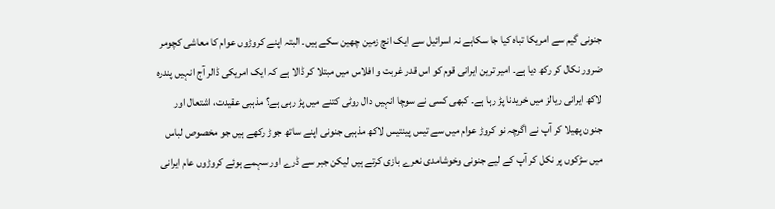جنونی گیم سے امریکا تباہ کیا جا سکاہے نہ اسرائیل سے ایک انچ زمین چھین سکے ہیں۔ البتہ اپنے کروڑوں عوام کا معاشی کچومر ضرور نکال کر رکھ دیا ہے۔ امیر ترین ایرانی قوم کو اس قدر غربت و افلاس میں مبتلا کر ڈالا ہے کہ ایک امریکی ڈالر آج انہیں پندرہ لاکھ ایرانی ریالز میں خریدنا پڑ رہا ہے۔ کبھی کسی نے سوچا انہیں دال روٹی کتنے میں پڑ رہی ہے؟ مذہبی عقیدت، اشتعال اور جنون پھیلا کر آپ نے اگرچہ نو کروڑ عوام میں سے تیس پینتیس لاکھ مذہبی جنونی اپنے ساتھ جوڑ رکھے ہیں جو مخصوص لباس میں سڑکوں پر نکل کر آپ کے لیے جنونی وخوشامدی نعرے بازی کرتے ہیں لیکن جبر سے ڈرے اور سہمے ہوئے کروڑوں عام ایرانی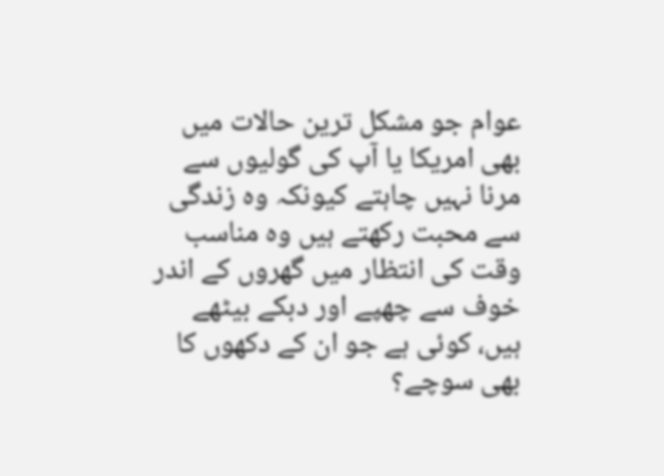عوام جو مشکل ترین حالات میں بھی امریکا یا آپ کی گولیوں سے مرنا نہیں چاہتے کیونکہ وہ زندگی سے محبت رکھتے ہیں وہ مناسب وقت کی انتظار میں گھروں کے اندر خوف سے چھپے اور دبکے بیٹھے ہیں، کوئی ہے جو ان کے دکھوں کا بھی سوچے؟